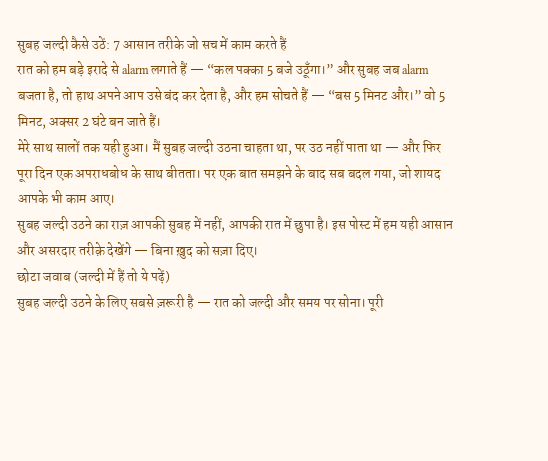सुबह जल्दी कैसे उठें: 7 आसान तरीके जो सच में काम करते हैं
रात को हम बड़े इरादे से alarm लगाते हैं — “कल पक्का 5 बजे उठूँगा।” और सुबह जब alarm बजता है, तो हाथ अपने आप उसे बंद कर देता है, और हम सोचते हैं — “बस 5 मिनट और।” वो 5 मिनट, अक्सर 2 घंटे बन जाते हैं।
मेरे साथ सालों तक यही हुआ। मैं सुबह जल्दी उठना चाहता था, पर उठ नहीं पाता था — और फिर पूरा दिन एक अपराधबोध के साथ बीतता। पर एक बात समझने के बाद सब बदल गया, जो शायद आपके भी काम आए।
सुबह जल्दी उठने का राज़ आपकी सुबह में नहीं, आपकी रात में छुपा है। इस पोस्ट में हम यही आसान और असरदार तरीक़े देखेंगे — बिना ख़ुद को सज़ा दिए।
छोटा जवाब (जल्दी में हैं तो ये पढ़ें)
सुबह जल्दी उठने के लिए सबसे ज़रूरी है — रात को जल्दी और समय पर सोना। पूरी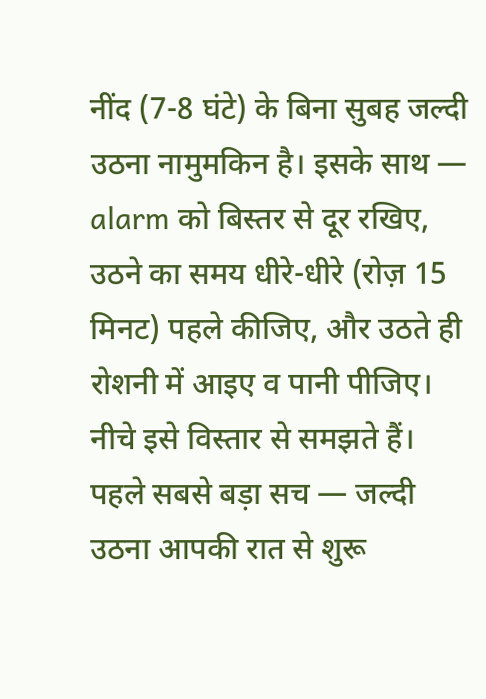नींद (7-8 घंटे) के बिना सुबह जल्दी उठना नामुमकिन है। इसके साथ — alarm को बिस्तर से दूर रखिए, उठने का समय धीरे-धीरे (रोज़ 15 मिनट) पहले कीजिए, और उठते ही रोशनी में आइए व पानी पीजिए। नीचे इसे विस्तार से समझते हैं।
पहले सबसे बड़ा सच — जल्दी उठना आपकी रात से शुरू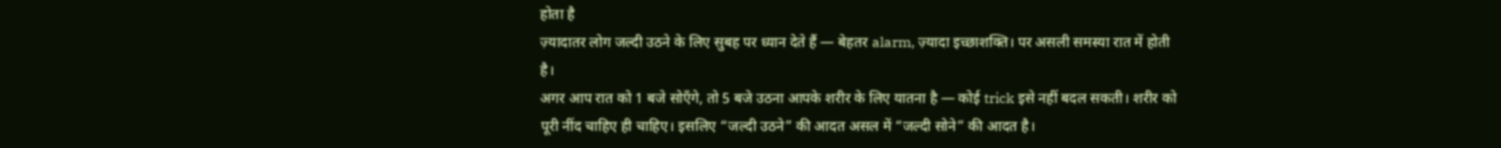होता है
ज़्यादातर लोग जल्दी उठने के लिए सुबह पर ध्यान देते हैं — बेहतर alarm, ज़्यादा इच्छाशक्ति। पर असली समस्या रात में होती है।
अगर आप रात को 1 बजे सोएँगे, तो 5 बजे उठना आपके शरीर के लिए यातना है — कोई trick इसे नहीं बदल सकती। शरीर को पूरी नींद चाहिए ही चाहिए। इसलिए “जल्दी उठने” की आदत असल में “जल्दी सोने” की आदत है।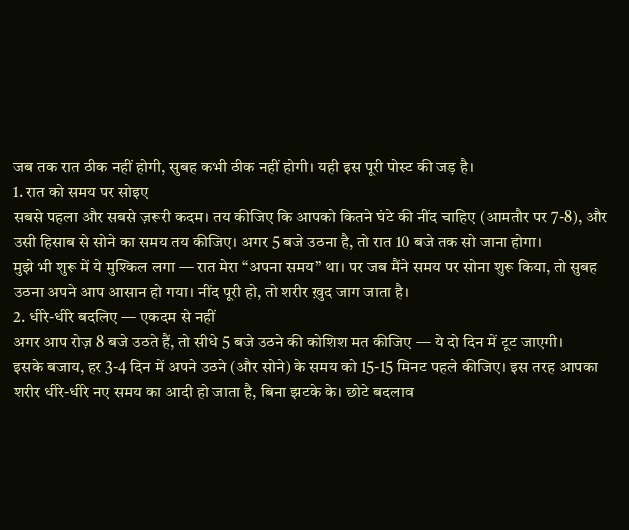जब तक रात ठीक नहीं होगी, सुबह कभी ठीक नहीं होगी। यही इस पूरी पोस्ट की जड़ है।
1. रात को समय पर सोइए
सबसे पहला और सबसे ज़रूरी कदम। तय कीजिए कि आपको कितने घंटे की नींद चाहिए (आमतौर पर 7-8), और उसी हिसाब से सोने का समय तय कीजिए। अगर 5 बजे उठना है, तो रात 10 बजे तक सो जाना होगा।
मुझे भी शुरू में ये मुश्किल लगा — रात मेरा “अपना समय” था। पर जब मैंने समय पर सोना शुरू किया, तो सुबह उठना अपने आप आसान हो गया। नींद पूरी हो, तो शरीर ख़ुद जाग जाता है।
2. धीरे-धीरे बदलिए — एकदम से नहीं
अगर आप रोज़ 8 बजे उठते हैं, तो सीधे 5 बजे उठने की कोशिश मत कीजिए — ये दो दिन में टूट जाएगी।
इसके बजाय, हर 3-4 दिन में अपने उठने (और सोने) के समय को 15-15 मिनट पहले कीजिए। इस तरह आपका शरीर धीरे-धीरे नए समय का आदी हो जाता है, बिना झटके के। छोटे बदलाव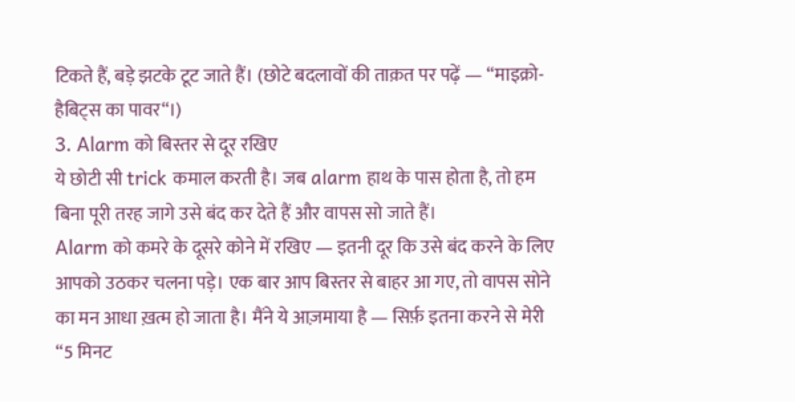टिकते हैं, बड़े झटके टूट जाते हैं। (छोटे बदलावों की ताक़त पर पढ़ें — “माइक्रो-हैबिट्स का पावर“।)
3. Alarm को बिस्तर से दूर रखिए
ये छोटी सी trick कमाल करती है। जब alarm हाथ के पास होता है, तो हम बिना पूरी तरह जागे उसे बंद कर देते हैं और वापस सो जाते हैं।
Alarm को कमरे के दूसरे कोने में रखिए — इतनी दूर कि उसे बंद करने के लिए आपको उठकर चलना पड़े। एक बार आप बिस्तर से बाहर आ गए, तो वापस सोने का मन आधा ख़त्म हो जाता है। मैंने ये आज़माया है — सिर्फ़ इतना करने से मेरी “5 मिनट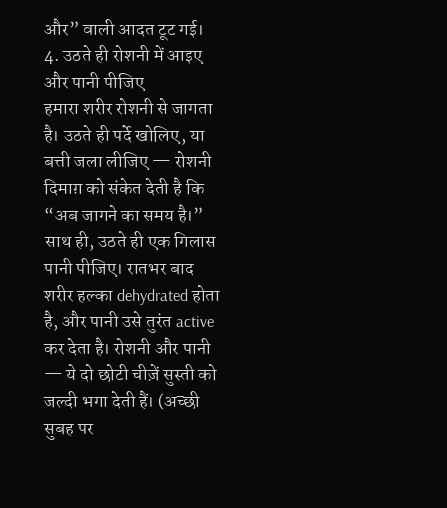और” वाली आदत टूट गई।
4. उठते ही रोशनी में आइए और पानी पीजिए
हमारा शरीर रोशनी से जागता है। उठते ही पर्दे खोलिए, या बत्ती जला लीजिए — रोशनी दिमाग़ को संकेत देती है कि “अब जागने का समय है।”
साथ ही, उठते ही एक गिलास पानी पीजिए। रातभर बाद शरीर हल्का dehydrated होता है, और पानी उसे तुरंत active कर देता है। रोशनी और पानी — ये दो छोटी चीज़ें सुस्ती को जल्दी भगा देती हैं। (अच्छी सुबह पर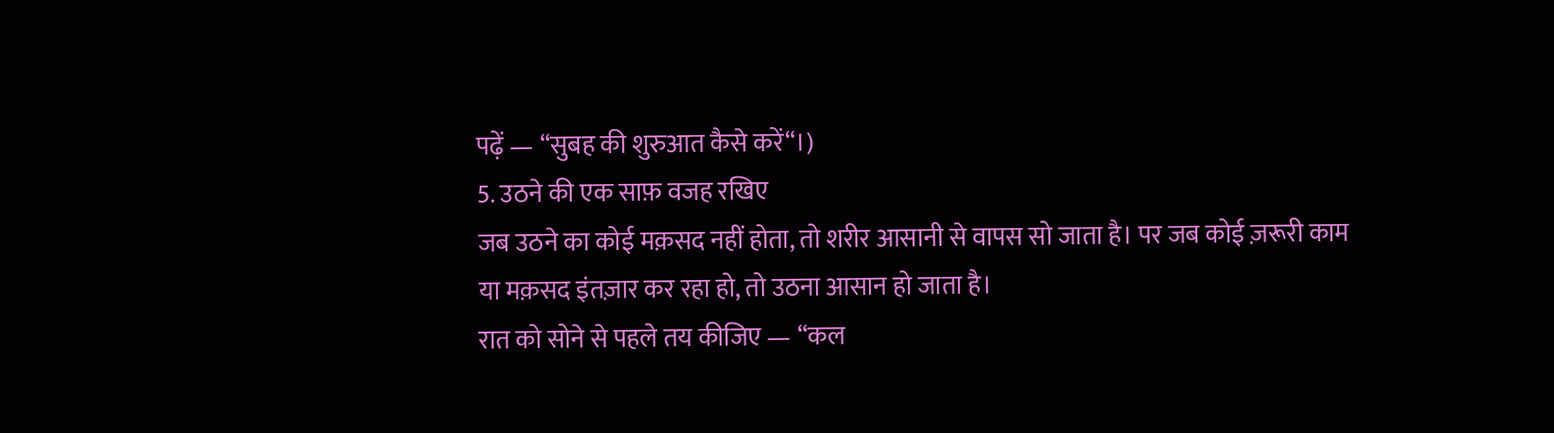पढ़ें — “सुबह की शुरुआत कैसे करें“।)
5. उठने की एक साफ़ वजह रखिए
जब उठने का कोई मक़सद नहीं होता, तो शरीर आसानी से वापस सो जाता है। पर जब कोई ज़रूरी काम या मक़सद इंतज़ार कर रहा हो, तो उठना आसान हो जाता है।
रात को सोने से पहले तय कीजिए — “कल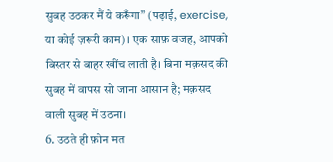सुबह उठकर मैं ये करूँगा” (पढ़ाई, exercise, या कोई ज़रूरी काम)। एक साफ़ वजह, आपको बिस्तर से बाहर खींच लाती है। बिना मक़सद की सुबह में वापस सो जाना आसान है; मक़सद वाली सुबह में उठना।
6. उठते ही फ़ोन मत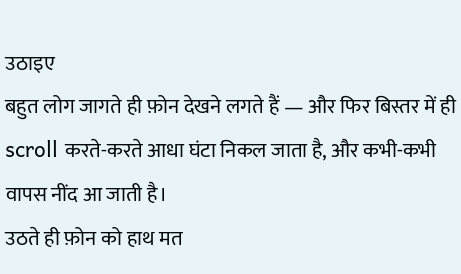उठाइए
बहुत लोग जागते ही फ़ोन देखने लगते हैं — और फिर बिस्तर में ही scroll करते-करते आधा घंटा निकल जाता है, और कभी-कभी वापस नींद आ जाती है।
उठते ही फ़ोन को हाथ मत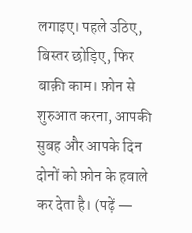लगाइए। पहले उठिए, बिस्तर छोड़िए, फिर बाक़ी काम। फ़ोन से शुरुआत करना, आपकी सुबह और आपके दिन दोनों को फ़ोन के हवाले कर देता है। (पढ़ें —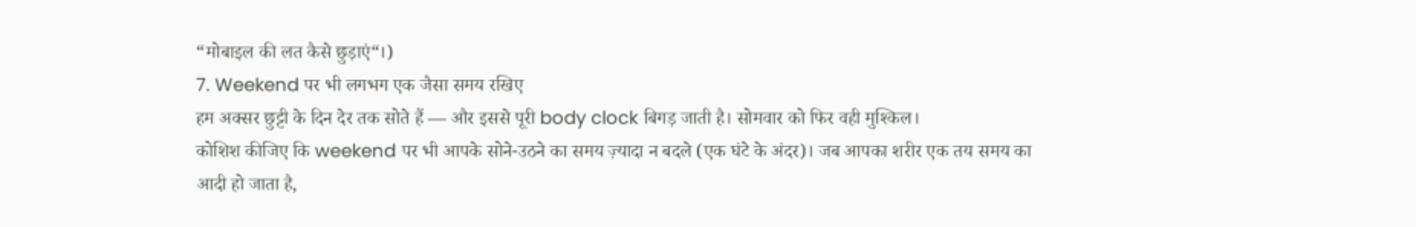“मोबाइल की लत कैसे छुड़ाएं“।)
7. Weekend पर भी लगभग एक जैसा समय रखिए
हम अक्सर छुट्टी के दिन देर तक सोते हैं — और इससे पूरी body clock बिगड़ जाती है। सोमवार को फिर वही मुश्किल।
कोशिश कीजिए कि weekend पर भी आपके सोने-उठने का समय ज़्यादा न बदले (एक घंटे के अंदर)। जब आपका शरीर एक तय समय का आदी हो जाता है,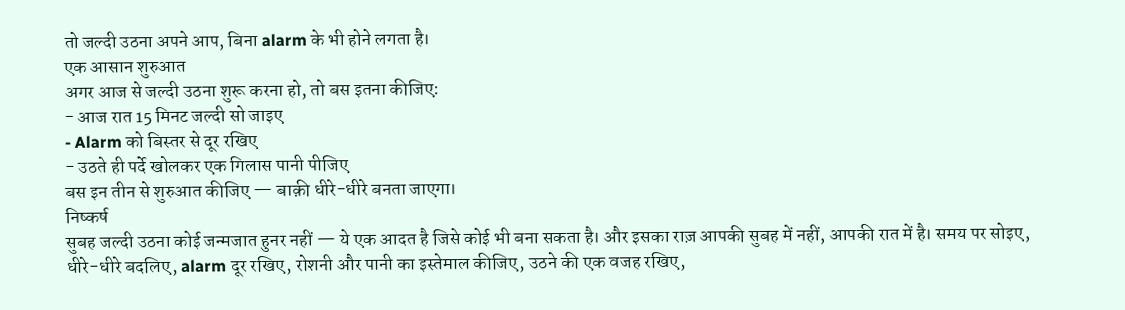तो जल्दी उठना अपने आप, बिना alarm के भी होने लगता है।
एक आसान शुरुआत
अगर आज से जल्दी उठना शुरू करना हो, तो बस इतना कीजिए:
- आज रात 15 मिनट जल्दी सो जाइए
- Alarm को बिस्तर से दूर रखिए
- उठते ही पर्दे खोलकर एक गिलास पानी पीजिए
बस इन तीन से शुरुआत कीजिए — बाक़ी धीरे-धीरे बनता जाएगा।
निष्कर्ष
सुबह जल्दी उठना कोई जन्मजात हुनर नहीं — ये एक आदत है जिसे कोई भी बना सकता है। और इसका राज़ आपकी सुबह में नहीं, आपकी रात में है। समय पर सोइए, धीरे-धीरे बदलिए, alarm दूर रखिए, रोशनी और पानी का इस्तेमाल कीजिए, उठने की एक वजह रखिए,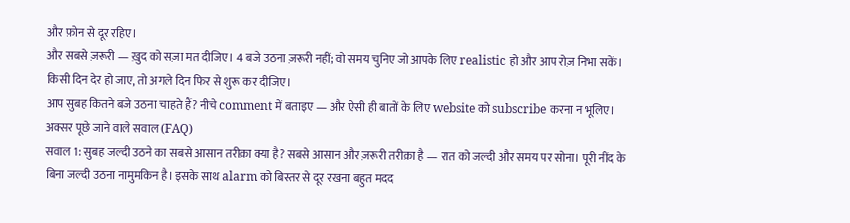और फ़ोन से दूर रहिए।
और सबसे ज़रूरी — ख़ुद को सज़ा मत दीजिए। 4 बजे उठना ज़रूरी नहीं; वो समय चुनिए जो आपके लिए realistic हो और आप रोज़ निभा सकें। किसी दिन देर हो जाए, तो अगले दिन फिर से शुरू कर दीजिए।
आप सुबह कितने बजे उठना चाहते हैं? नीचे comment में बताइए — और ऐसी ही बातों के लिए website को subscribe करना न भूलिए।
अक्सर पूछे जाने वाले सवाल (FAQ)
सवाल 1: सुबह जल्दी उठने का सबसे आसान तरीक़ा क्या है? सबसे आसान और ज़रूरी तरीक़ा है — रात को जल्दी और समय पर सोना। पूरी नींद के बिना जल्दी उठना नामुमकिन है। इसके साथ alarm को बिस्तर से दूर रखना बहुत मदद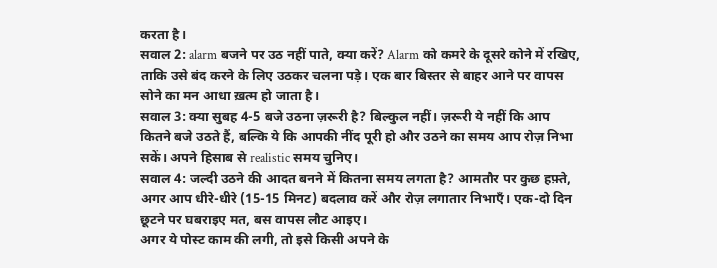करता है।
सवाल 2: alarm बजने पर उठ नहीं पाते, क्या करें? Alarm को कमरे के दूसरे कोने में रखिए, ताकि उसे बंद करने के लिए उठकर चलना पड़े। एक बार बिस्तर से बाहर आने पर वापस सोने का मन आधा ख़त्म हो जाता है।
सवाल 3: क्या सुबह 4-5 बजे उठना ज़रूरी है? बिल्कुल नहीं। ज़रूरी ये नहीं कि आप कितने बजे उठते हैं, बल्कि ये कि आपकी नींद पूरी हो और उठने का समय आप रोज़ निभा सकें। अपने हिसाब से realistic समय चुनिए।
सवाल 4: जल्दी उठने की आदत बनने में कितना समय लगता है? आमतौर पर कुछ हफ़्ते, अगर आप धीरे-धीरे (15-15 मिनट) बदलाव करें और रोज़ लगातार निभाएँ। एक-दो दिन छूटने पर घबराइए मत, बस वापस लौट आइए।
अगर ये पोस्ट काम की लगी, तो इसे किसी अपने के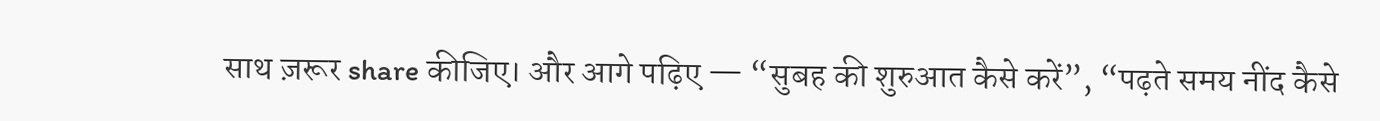साथ ज़रूर share कीजिए। और आगे पढ़िए — “सुबह की शुरुआत कैसे करें”, “पढ़ते समय नींद कैसे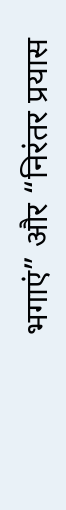भगाएं” और “निरंतर प्रयास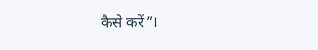कैसे करें”।